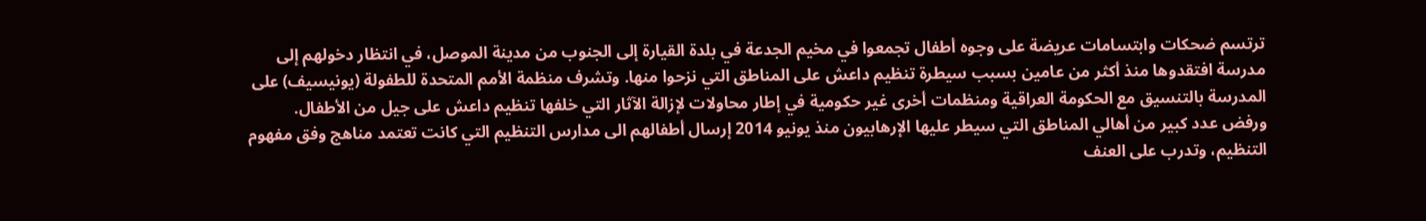ترتسم ضحكات وابتسامات عريضة على وجوه أطفال تجمعوا في مخيم الجدعة في بلدة القيارة إلى الجنوب من مدينة الموصل، في انتظار دخولهم إلى مدرسة افتقدوها منذ أكثر من عامين بسبب سيطرة تنظيم داعش على المناطق التي نزحوا منها. وتشرف منظمة الأمم المتحدة للطفولة (يونيسيف) على المدرسة بالتنسيق مع الحكومة العراقية ومنظمات أخرى غير حكومية في إطار محاولات لإزالة الآثار التي خلفها تنظيم داعش على جيل من الأطفال.
ورفض عدد كبير من أهالي المناطق التي سيطر عليها الإرهابيون منذ يونيو 2014 إرسال أطفالهم الى مدارس التنظيم التي كانت تعتمد مناهج وفق مفهوم التنظيم، وتدرب على العنف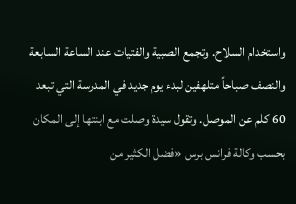واستخدام السلاح. وتجمع الصبية والفتيات عند الساعة السابعة والنصف صباحاً متلهفين لبدء يوم جديد في المدرسة التي تبعد 60 كلم عن الموصل. وتقول سيدة وصلت مع ابنتها إلى المكان بحسب وكالة فرانس برس «فضل الكثير من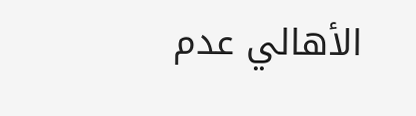الأهالي عدم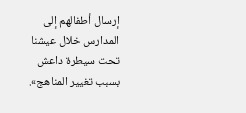إرسال أطفالهم إلى المدارس خلال عيشنا تحت سيطرة داعش بسبب تغيير المناهج».